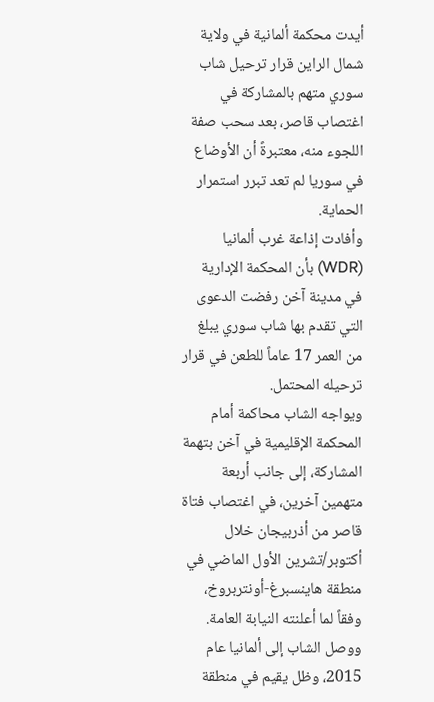أيدت محكمة ألمانية في ولاية شمال الراين قرار ترحيل شاب سوري متهم بالمشاركة في اغتصاب قاصر، بعد سحب صفة اللجوء منه، معتبرةً أن الأوضاع في سوريا لم تعد تبرر استمرار الحماية.
وأفادت إذاعة غرب ألمانيا (WDR) بأن المحكمة الإدارية في مدينة آخن رفضت الدعوى التي تقدم بها شاب سوري يبلغ من العمر 17 عاماً للطعن في قرار ترحيله المحتمل.
ويواجه الشاب محاكمة أمام المحكمة الإقليمية في آخن بتهمة المشاركة، إلى جانب أربعة متهمين آخرين، في اغتصاب فتاة قاصر من أذربيجان خلال أكتوبر/تشرين الأول الماضي في منطقة هاينسبرغ-أونتربروخ، وفقاً لما أعلنته النيابة العامة.
ووصل الشاب إلى ألمانيا عام 2015، وظل يقيم في منطقة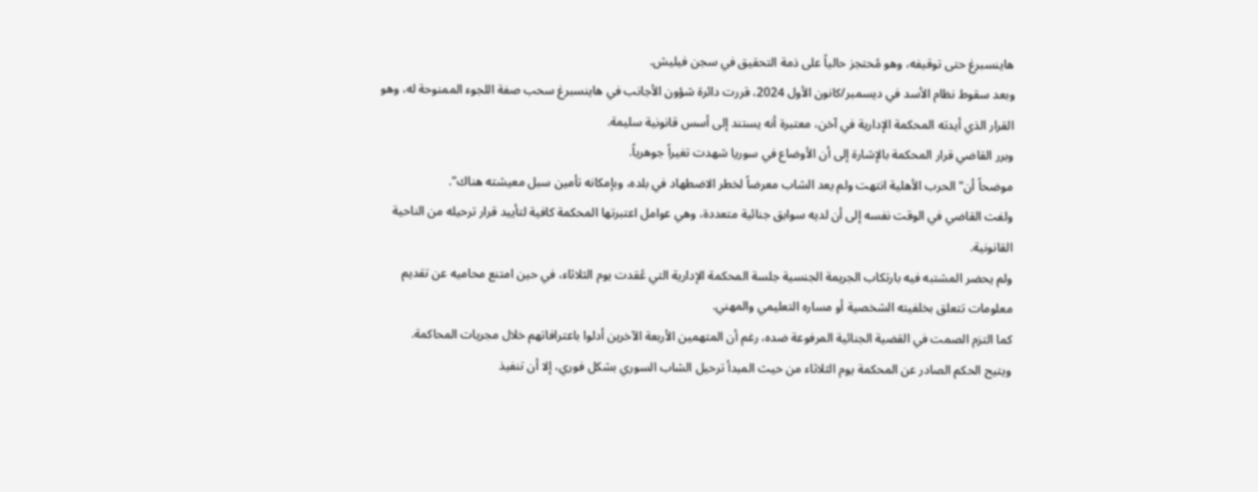هاينسبرغ حتى توقيفه، وهو مُحتجز حالياً على ذمة التحقيق في سجن فيليش.
وبعد سقوط نظام الأسد في ديسمبر/كانون الأول 2024، قررت دائرة شؤون الأجانب في هاينسبرغ سحب صفة اللجوء الممنوحة له، وهو القرار الذي أيدته المحكمة الإدارية في آخن، معتبرة أنه يستند إلى أسس قانونية سليمة.
وبرر القاضي قرار المحكمة بالإشارة إلى أن الأوضاع في سوريا شهدت تغيراً جوهرياً.
موضحاً أن" الحرب الأهلية انتهت ولم يعد الشاب معرضاً لخطر الاضطهاد في بلده، وبإمكانه تأمين سبل معيشته هناك".
ولفت القاضي في الوقت نفسه إلى أن لديه سوابق جنائية متعددة، وهي عوامل اعتبرتها المحكمة كافية لتأييد قرار ترحيله من الناحية القانونية.
ولم يحضر المشتبه فيه بارتكاب الجريمة الجنسية جلسة المحكمة الإدارية التي عُقدت يوم الثلاثاء، في حين امتنع محاميه عن تقديم معلومات تتعلق بخلفيته الشخصية أو مساره التعليمي والمهني.
كما التزم الصمت في القضية الجنائية المرفوعة ضده، رغم أن المتهمين الأربعة الآخرين أدلوا باعترافاتهم خلال مجريات المحاكمة.
ويتيح الحكم الصادر عن المحكمة يوم الثلاثاء من حيث المبدأ ترحيل الشاب السوري بشكل فوري، إلا أن تنفيذ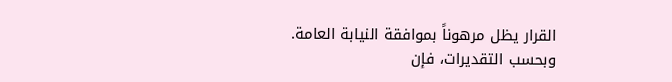القرار يظل مرهوناً بموافقة النيابة العامة.
وبحسب التقديرات، فإن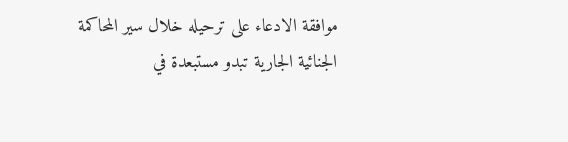موافقة الادعاء على ترحيله خلال سير المحاكمة الجنائية الجارية تبدو مستبعدة في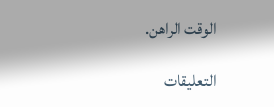الوقت الراهن.

التعليقات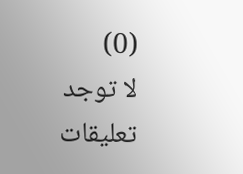(0)
لا توجد تعليقات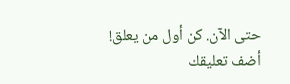حتى الآن. كن أول من يعلق!
أضف تعليقك